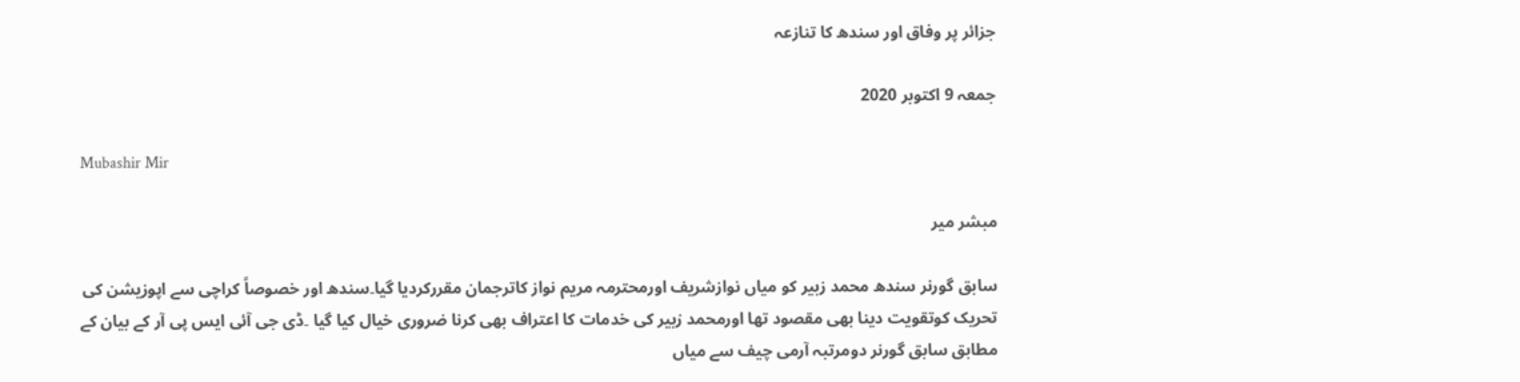جزائر پر وفاق اور سندھ کا تنازعہ

جمعہ 9 اکتوبر 2020

Mubashir Mir

مبشر میر

سابق گورنر سندھ محمد زبیر کو میاں نوازشریف اورمحترمہ مریم نواز کاترجمان مقررکردیا گیا۔سندھ اور خصوصاً کراچی سے اپوزیشن کی تحریک کوتقویت دینا بھی مقصود تھا اورمحمد زبیر کی خدمات کا اعتراف بھی کرنا ضروری خیال کیا گیا ۔ڈی جی آئی ایس پی آر کے بیان کے مطابق سابق گورنر دومرتبہ آرمی چیف سے میاں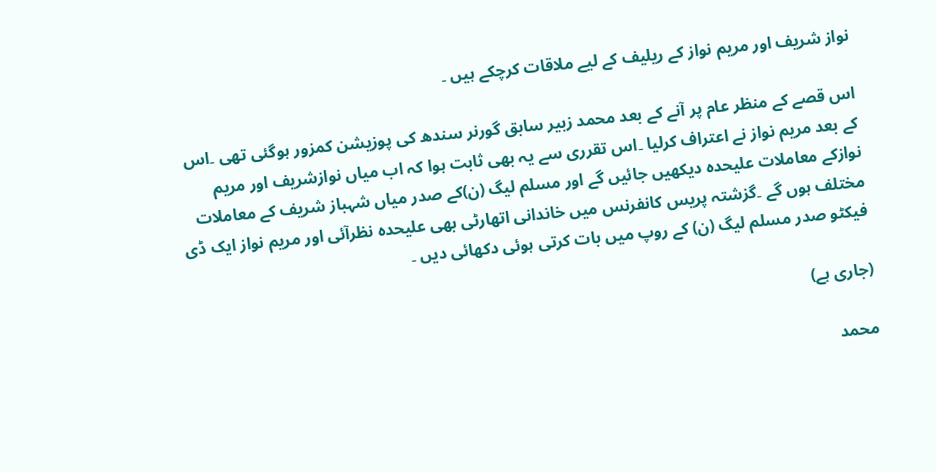نواز شریف اور مریم نواز کے ریلیف کے لیے ملاقات کرچکے ہیں ۔

اس قصے کے منظر عام پر آنے کے بعد محمد زبیر سابق گورنر سندھ کی پوزیشن کمزور ہوگئی تھی ۔اس کے بعد مریم نواز نے اعتراف کرلیا ۔اس تقرری سے یہ بھی ثابت ہوا کہ اب میاں نوازشریف اور مریم نوازکے معاملات علیحدہ دیکھیں جائیں گے اور مسلم لیگ (ن)کے صدر میاں شہباز شریف کے معاملات مختلف ہوں گے ۔گزشتہ پریس کانفرنس میں خاندانی اتھارٹی بھی علیحدہ نظرآئی اور مریم نواز ایک ڈی فیکٹو صدر مسلم لیگ (ن) کے روپ میں بات کرتی ہوئی دکھائی دیں ۔

(جاری ہے)

محمد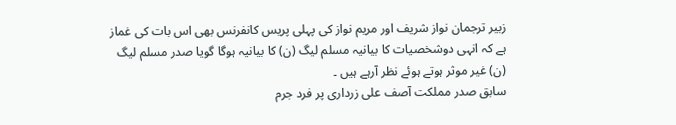زبیر ترجمان نواز شریف اور مریم نواز کی پہلی پریس کانفرنس بھی اس بات کی غماز ہے کہ انہی دوشخصیات کا بیانیہ مسلم لیگ (ن) کا بیانیہ ہوگا گویا صدر مسلم لیگ (ن) غیر موثر ہوتے ہوئے نظر آرہے ہیں ۔
سابق صدر مملکت آصف علی زرداری پر فرد جرم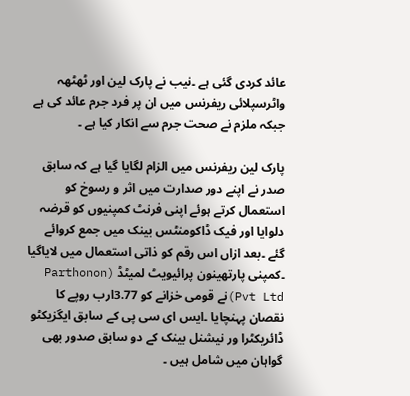عائد کردی گئی ہے ۔نیب نے پارک لین اور ٹھٹھہ واٹرسپلائی ریفرنس میں ان پر فرد جرم عائد کی ہے جبکہ ملزم نے صحت جرم سے انکار کیا ہے ۔

پارک لین ریفرنس میں الزام لگایا گیا ہے کہ سابق صدر نے اپنے دور صدارت میں اثر و رسوخ کو استعمال کرتے ہوئے اپنی فرنٹ کمپنیوں کو قرضہ دلوایا اور فیک ڈاکومنٹس بینک میں جمع کروائے گئے ۔بعد ازاں اس رقم کو ذاتی استعمال میں لایاگیا ۔کمپنی پارتھینون پرائیویٹ لمیٹڈ (Parthonon Pvt Ltd)نے قومی خزانے کو 3.77ارب روپے کا نقصان پہنچایا ۔ایس ای سی پی کے سابق ایگزیکٹو ڈائریکٹرا ور نیشنل بینک کے دو سابق صدور بھی گواہان میں شامل ہیں ۔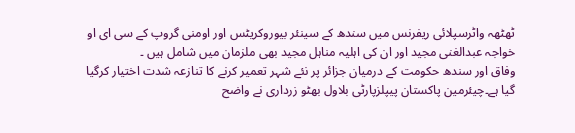ٹھٹھہ واٹرسپلائی ریفرنس میں سندھ کے سینئر بیوروکریٹس اور اومنی گروپ کے سی ای او خواجہ عبدالغنی مجید اور ان کی اہلیہ مناہل مجید بھی ملزمان میں شامل ہیں ۔
وفاق اور سندھ حکومت کے درمیان جزائر پر نئے شہر تعمیر کرنے کا تنازعہ شدت اختیار کرگیا گیا ہے۔چیئرمین پاکستان پیپلزپارٹی بلاول بھٹو زرداری نے واضح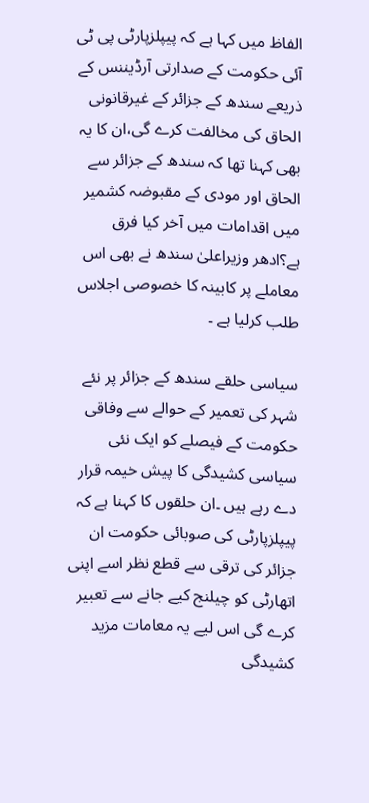الفاظ میں کہا ہے کہ پیپلزپارٹی پی ٹی آئی حکومت کے صدارتی آرڈیننس کے ذریعے سندھ کے جزائر کے غیرقانونی الحاق کی مخالفت کرے گی،ان کا یہ بھی کہنا تھا کہ سندھ کے جزائر سے الحاق اور مودی کے مقبوضہ کشمیر میں اقدامات میں آخر کیا فرق ہے؟ادھر وزیراعلیٰ سندھ نے بھی اس معاملے پر کابینہ کا خصوصی اجلاس طلب کرلیا ہے ۔

سیاسی حلقے سندھ کے جزائر پر نئے شہر کی تعمیر کے حوالے سے وفاقی حکومت کے فیصلے کو ایک نئی سیاسی کشیدگی کا پیش خیمہ قرار دے رہے ہیں ۔ان حلقوں کا کہنا ہے کہ پیپلزپارٹی کی صوبائی حکومت ان جزائر کی ترقی سے قطع نظر اسے اپنی اتھارٹی کو چیلنج کیے جانے سے تعبیر کرے گی اس لیے یہ معامات مزید کشیدگی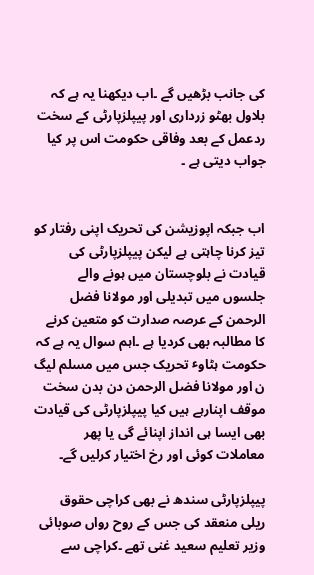کی جانب بڑھیں گے ۔اب دیکھنا یہ ہے کہ بلاول بھٹو زرداری اور پیپلزپارٹی کے سخت ردعمل کے بعد وفاقی حکومت اس پر کیا جواب دیتی ہے ۔


اب جبکہ اپوزیشن کی تحریک اپنی رفتار کو تیز کرنا چاہتی ہے لیکن پیپلزپارٹی کی قیادت نے بلوچستان میں ہونے والے جلسوں میں تبدیلی اور مولانا فضل الرحمن کے عرصہ صدارت کو متعین کرنے کا مطالبہ بھی کردیا ہے ۔اہم سوال یہ ہے کہ حکومت ہٹاوٴ تحریک جس میں مسلم لیگ ن اور مولانا فضل الرحمن دن بدن سخت موقف اپنارہے ہیں کیا پیپلزپارٹی کی قیادت بھی ایسا ہی انداز اپنائے گی یا پھر معاملات کوئی اور رخ اختیار کرلیں گے۔

پیپلزپارٹی سندھ نے بھی کراچی حقوق ریلی منعقد کی جس کے روح رواں صوبائی وزیر تعلیم سعید غنی تھے ۔کراچی سے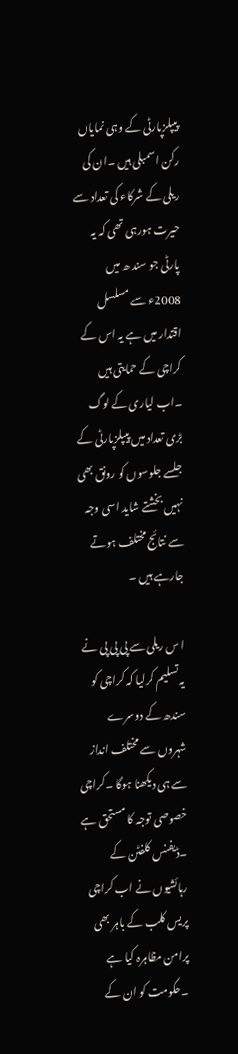پیپلزپارٹی کے وہی نمایاں رکن اسمبلی ہیں ۔ان کی ریلی کے شرکاء کی تعداد سے حیرت ہورہی تھی کہ یہ پارٹی جو سند ھ میں 2008ء سے مسلسل اقتدار میں ہے یہ اس کے کراچی کے حمایتی ہیں ۔اب لیاری کے لوگ بڑی تعداد میں پیپلزپارٹی کے جلسے جلوسوں کو رونق بھی نہیں بخشتے شاید اسی وجہ سے نتائج مختلف ہوتے جارہے ہیں ۔

ا س ریلی سے پی پی پی نے یہ تسلیم کرلیا کہ کراچی کو سندھ کے دوسرے شہروں سے مختلف انداز سے ہی دیکھنا ہوگا ۔کراچی خصوصی توجہ کا مستحق ہے ۔ڈیفنس کلفٹن کے رہائشیوں نے اب کراچی پریس کلب کے باہر بھی پرامن مظاہرہ کیا ہے ۔حکومت کو ان کے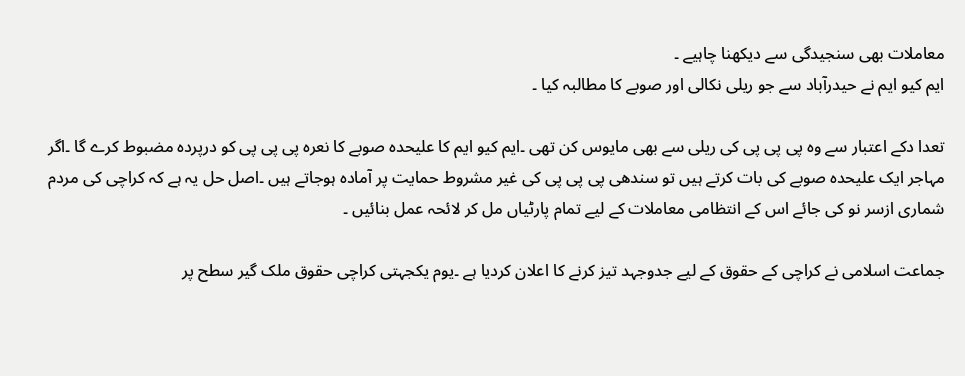معاملات بھی سنجیدگی سے دیکھنا چاہیے ۔
ایم کیو ایم نے حیدرآباد سے جو ریلی نکالی اور صوبے کا مطالبہ کیا ۔

تعدا دکے اعتبار سے وہ پی پی پی کی ریلی سے بھی مایوس کن تھی ۔ایم کیو ایم کا علیحدہ صوبے کا نعرہ پی پی پی کو درپردہ مضبوط کرے گا ۔اگر مہاجر ایک علیحدہ صوبے کی بات کرتے ہیں تو سندھی پی پی پی کی غیر مشروط حمایت پر آمادہ ہوجاتے ہیں ۔اصل حل یہ ہے کہ کراچی کی مردم شماری ازسر نو کی جائے اس کے انتظامی معاملات کے لیے تمام پارٹیاں مل کر لائحہ عمل بنائیں ۔

جماعت اسلامی نے کراچی کے حقوق کے لیے جدوجہد تیز کرنے کا اعلان کردیا ہے ۔یوم یکجہتی کراچی حقوق ملک گیر سطح پر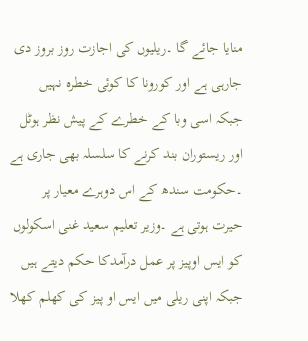منایا جائے گا ۔ریلیوں کی اجازت روز بروز دی جارہی ہے اور کورونا کا کوئی خطرہ نہیں جبکہ اسی وبا کے خطرے کے پیش نظر ہوٹل اور ریستوران بند کرنے کا سلسلہ بھی جاری ہے ۔حکومت سندھ کے اس دوہرے معیار پر حیرت ہوتی ہے ۔وزیر تعلیم سعید غنی اسکولوں کو ایس اوپیز پر عمل درآمدکا حکم دیتے ہیں جبکہ اپنی ریلی میں ایس او پیز کی کھلم کھلا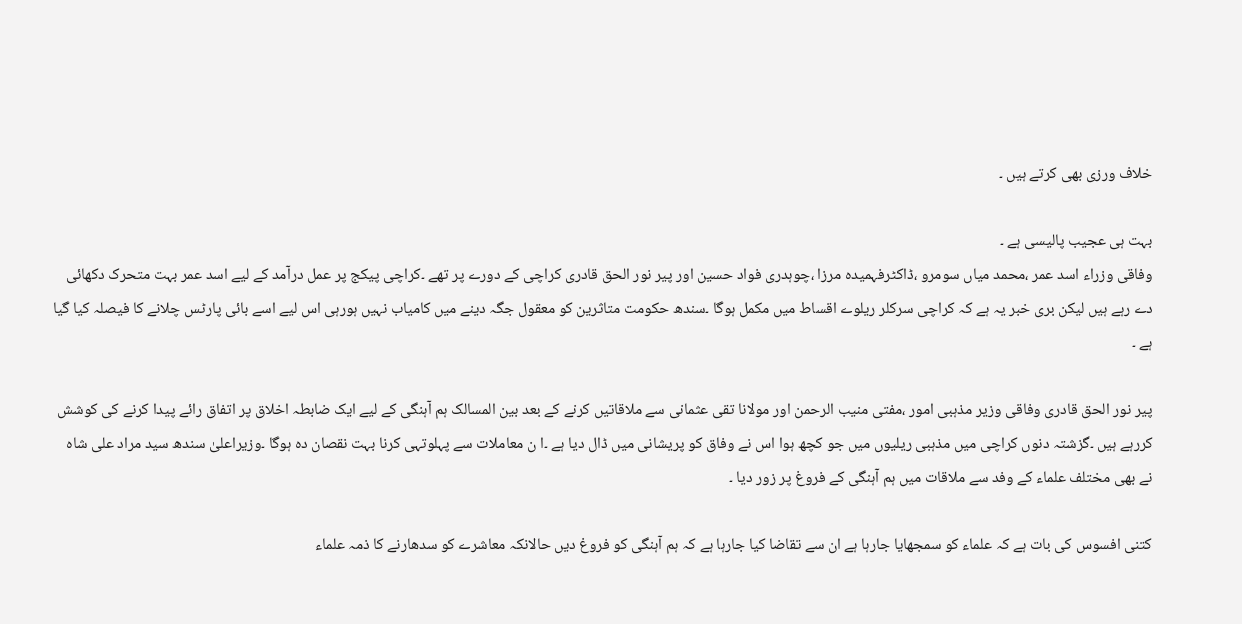خلاف ورزی بھی کرتے ہیں ۔

بہت ہی عجیب پالیسی ہے ۔
وفاقی وزراء اسد عمر ،محمد میاں سومرو ،ڈاکٹرفہمیدہ مرزا ،چوہدری فواد حسین اور پیر نور الحق قادری کراچی کے دورے پر تھے ۔کراچی پیکج پر عمل درآمد کے لیے اسد عمر بہت متحرک دکھائی دے رہے ہیں لیکن بری خبر یہ ہے کہ کراچی سرکلر ریلوے اقساط میں مکمل ہوگا ۔سندھ حکومت متاثرین کو معقول جگہ دینے میں کامیاب نہیں ہورہی اس لیے اسے بائی پارٹس چلانے کا فیصلہ کیا گیا ہے ۔

پیر نور الحق قادری وفاقی وزیر مذہبی امور ،مفتی منیب الرحمن اور مولانا تقی عثمانی سے ملاقاتیں کرنے کے بعد بین المسالک ہم آہنگی کے لیے ایک ضابطہ اخلاق پر اتفاق رائے پیدا کرنے کی کوشش کررہے ہیں ۔گزشتہ دنوں کراچی میں مذہبی ریلیوں میں جو کچھ ہوا اس نے وفاق کو پریشانی میں ڈال دیا ہے ۔ا ن معاملات سے پہلوتہی کرنا بہت نقصان دہ ہوگا ۔وزیراعلیٰ سندھ سید مراد علی شاہ نے بھی مختلف علماء کے وفد سے ملاقات میں ہم آہنگی کے فروغ پر زور دیا ۔

کتنی افسوس کی بات ہے کہ علماء کو سمجھایا جارہا ہے ان سے تقاضا کیا جارہا ہے کہ ہم آہنگی کو فروغ دیں حالانکہ معاشرے کو سدھارنے کا ذمہ علماء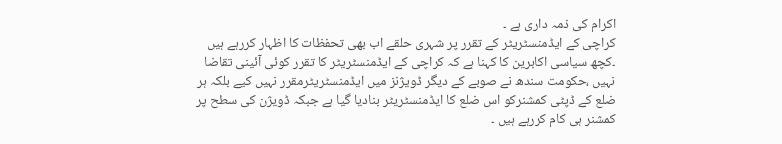اکرام کی ذمہ داری ہے ۔
کراچی کے ایڈمنسٹریٹر کے تقرر پر شہری حلقے اب بھی تحفظات کا اظہار کررہے ہیں ۔کچھ سیاسی اکابرین کا کہنا ہے کہ کراچی کے ایڈمنسٹریٹر کا تقرر کوئی آئینی تقاضا نہیں ،حکومت سندھ نے صوبے کے دیگر ڈویژنز میں ایڈمنسٹریٹرمقرر نہیں کیے بلکہ ہر ضلع کے ڈپٹی کمشنرکو اس ضلع کا ایڈمنسٹریٹر بنادیا گیا ہے جبکہ ڈویژن کی سطح پر کمشنر ہی کام کررہے ہیں ۔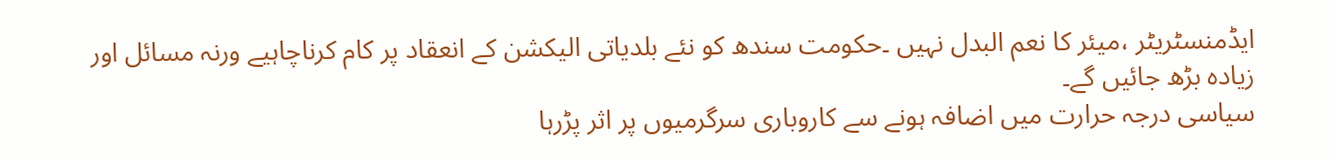ایڈمنسٹریٹر ،میئر کا نعم البدل نہیں ۔حکومت سندھ کو نئے بلدیاتی الیکشن کے انعقاد پر کام کرناچاہیے ورنہ مسائل اور زیادہ بڑھ جائیں گے۔
سیاسی درجہ حرارت میں اضافہ ہونے سے کاروباری سرگرمیوں پر اثر پڑرہا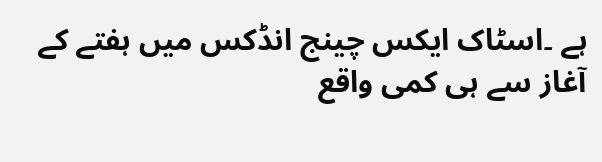ہے ۔اسٹاک ایکس چینج انڈکس میں ہفتے کے آغاز سے ہی کمی واقع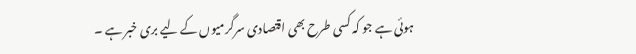ہوئی ہے جو کہ کسی طرح بھی اقتصادی سرگرمیوں کے لیے بری خبر ہے ۔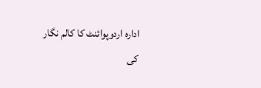ادارہ اردوپوائنٹ کا کالم نگار کی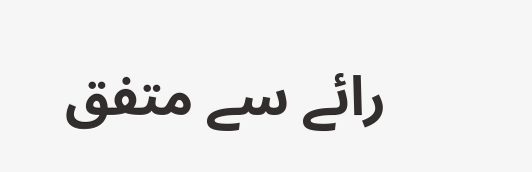رائے سے متفق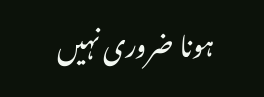ہونا ضروری نہیں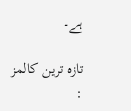ہے۔

تازہ ترین کالمز :